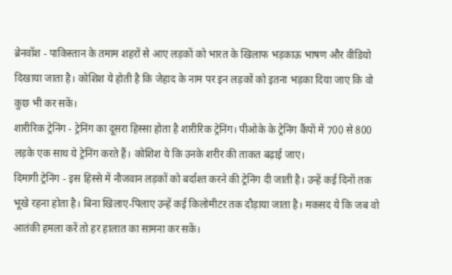ब्रेनवॉश - पाकिस्तान के तमाम शहरों से आए लड़कों को भारत के खिलाफ भड़काऊ भाषण और वीडियो दिखाया जाता है। कोशिश ये होती है कि जेहाद के नाम पर इन लड़कों को इतना भड़का दिया जाए कि वो कुछ भी कर सकें।
शारीरिक ट्रेनिंग - ट्रेनिंग का दूसरा हिस्सा होता है शारीरिक ट्रेनिंग। पीओके के ट्रेनिंग कैंपों में 700 से 800 लड़के एक साथ ये ट्रेनिंग करते हैं। कोशिश ये कि उनके शरीर की ताकत बढ़ाई जाए।
दिमागी ट्रेनिंग - इस हिस्से में नौजवान लड़कों को बर्दाश्त करने की ट्रेनिंग दी जाती है। उन्हें कई दिनों तक भूखे रहना होता है। बिना खिलाए-पिलाए उन्हें कई किलोमीटर तक दौड़ाया जाता है। मकसद ये कि जब वो आतंकी हमला करें तो हर हालात का सामना कर सकें।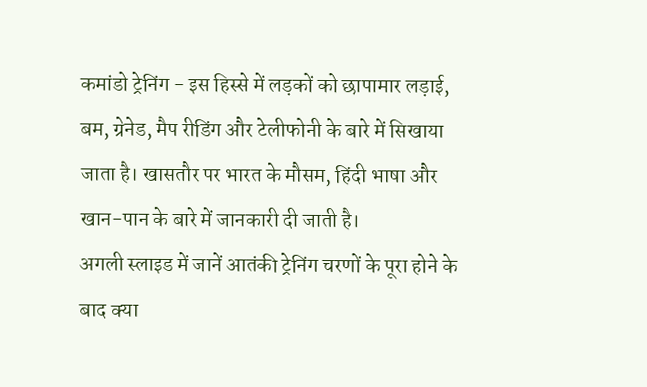कमांडो ट्रेनिंग - इस हिस्से में लड़कों को छापामार लड़ाई, बम, ग्रेनेड, मैप रीडिंग और टेलीफोनी के बारे में सिखाया जाता है। खासतौर पर भारत के मौसम, हिंदी भाषा और खान-पान के बारे में जानकारी दी जाती है।
अगली स्लाइड में जानें आतंकी ट्रेनिंग चरणों के पूरा होने के बाद क्या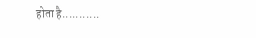होता है...........